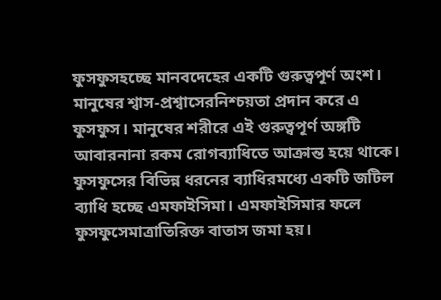ফুসফুসহচ্ছে মানবদেহের একটি গুরুত্বপূর্ণ অংশ। মানুষের শ্বাস-প্রশ্বাসেরনিশ্চয়তা প্রদান করে এ ফুসফুস। মানুষের শরীরে এই গুরুত্বপূর্ণ অঙ্গটি আবারনানা রকম রোগব্যাধিতে আক্রান্ত হয়ে থাকে। ফুসফুসের বিভিন্ন ধরনের ব্যাধিরমধ্যে একটি জটিল ব্যাধি হচ্ছে এমফাইসিমা। এমফাইসিমার ফলে ফুসফুসেমাত্রাতিরিক্ত বাতাস জমা হয়।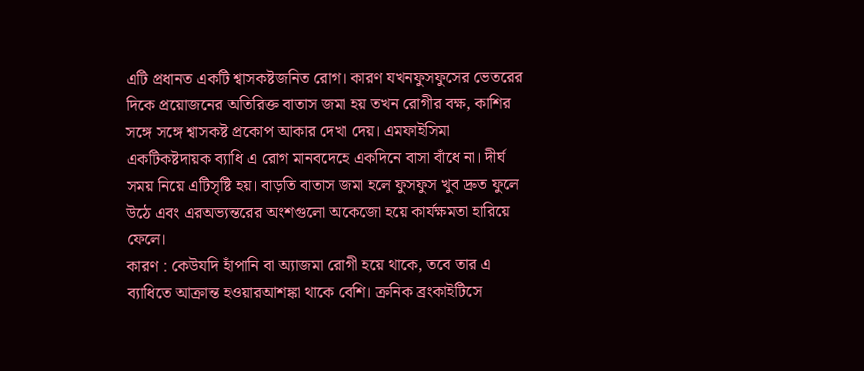এটি প্রধানত একটি শ্বাসকষ্টজনিত রোগ। কারণ যখনফুসফুসের ভেতরের দিকে প্রয়োজনের অতিরিক্ত বাতাস জমা হয় তখন রোগীর বক্ষ, কাশির সঙ্গে সঙ্গে শ্বাসকষ্ট প্রকোপ আকার দেখা দেয়। এমফাইসিমা একটিকষ্টদায়ক ব্যাধি এ রোগ মানবদেহে একদিনে বাসা বাঁধে না। দীর্ঘ সময় নিয়ে এটিসৃষ্টি হয়। বাড়তি বাতাস জমা হলে ফুসফুস খুব দ্রুত ফুলে উঠে এবং এরঅভ্যন্তরের অংশগুলো অকেজো হয়ে কার্যক্ষমতা হারিয়ে ফেলে।
কারণ : কেউযদি হাঁপানি বা অ্যাজমা রোগী হয়ে থাকে, তবে তার এ ব্যাধিতে আক্রান্ত হওয়ারআশঙ্কা থাকে বেশি। ক্রনিক ব্রংকাইটিসে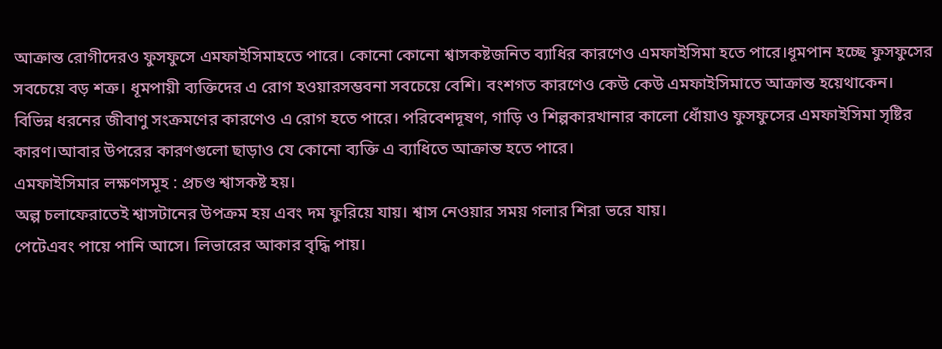আক্রান্ত রোগীদেরও ফুসফুসে এমফাইসিমাহতে পারে। কোনো কোনো শ্বাসকষ্টজনিত ব্যাধির কারণেও এমফাইসিমা হতে পারে।ধূমপান হচ্ছে ফুসফুসের সবচেয়ে বড় শত্রু। ধূমপায়ী ব্যক্তিদের এ রোগ হওয়ারসম্ভবনা সবচেয়ে বেশি। বংশগত কারণেও কেউ কেউ এমফাইসিমাতে আক্রান্ত হয়েথাকেন। বিভিন্ন ধরনের জীবাণু সংক্রমণের কারণেও এ রোগ হতে পারে। পরিবেশদূষণ, গাড়ি ও শিল্পকারখানার কালো ধোঁয়াও ফুসফুসের এমফাইসিমা সৃষ্টির কারণ।আবার উপরের কারণগুলো ছাড়াও যে কোনো ব্যক্তি এ ব্যাধিতে আক্রান্ত হতে পারে।
এমফাইসিমার লক্ষণসমূহ : প্রচণ্ড শ্বাসকষ্ট হয়।
অল্প চলাফেরাতেই শ্বাসটানের উপক্রম হয় এবং দম ফুরিয়ে যায়। শ্বাস নেওয়ার সময় গলার শিরা ভরে যায়।
পেটেএবং পায়ে পানি আসে। লিভারের আকার বৃদ্ধি পায়।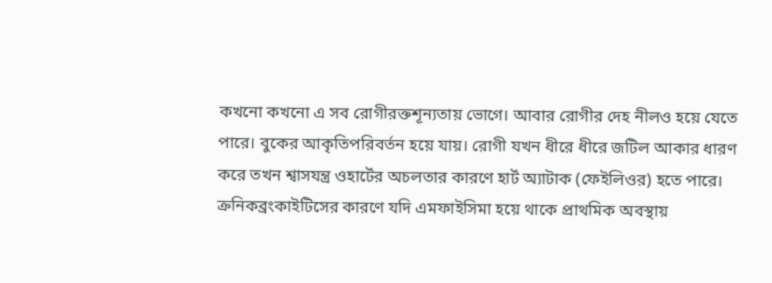কখনো কখনো এ সব রোগীরক্তশূন্যতায় ভোগে। আবার রোগীর দেহ নীলও হয়ে যেতে পারে। বুকের আকৃতিপরিবর্তন হয়ে যায়। রোগী যখন ধীরে ধীরে জটিল আকার ধারণ করে তখন শ্বাসযন্ত্র ওহার্টের অচলতার কারণে হার্ট অ্যাটাক (ফেইলিওর) হতে পারে। ক্রনিকব্রংকাইটিসের কারণে যদি এমফাইসিমা হয়ে থাকে প্রাথমিক অবস্থায়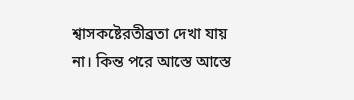শ্বাসকষ্টেরতীব্রতা দেখা যায় না। কিন্ত পরে আস্তে আস্তে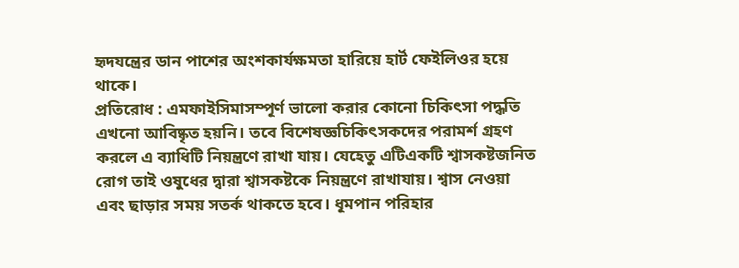হৃদযন্ত্রের ডান পাশের অংশকার্যক্ষমতা হারিয়ে হার্ট ফেইলিওর হয়ে থাকে।
প্রতিরোধ : এমফাইসিমাসম্পূর্ণ ভালো করার কোনো চিকিৎসা পদ্ধতি এখনো আবিষ্কৃত হয়নি। তবে বিশেষজ্ঞচিকিৎসকদের পরামর্শ গ্রহণ করলে এ ব্যাধিটি নিয়ন্ত্রণে রাখা যায়। যেহেতু এটিএকটি শ্বাসকষ্টজনিত রোগ তাই ওষুধের দ্বারা শ্বাসকষ্টকে নিয়ন্ত্রণে রাখাযায়। শ্বাস নেওয়া এবং ছাড়ার সময় সতর্ক থাকতে হবে। ধূমপান পরিহার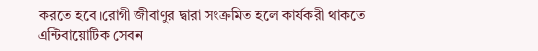করতে হবে।রোগী জীবাণুর দ্বারা সংক্রমিত হলে কার্যকরী থাকতে এন্টিবায়োটিক সেবন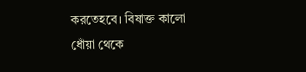করতেহবে। বিষাক্ত কালো
ধোঁয়া থেকে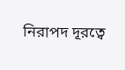নিরাপদ দূরত্বে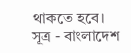থাকতে হবে।
সূত্র - বাংলাদেশ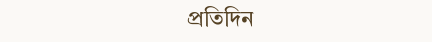প্রতিদিন